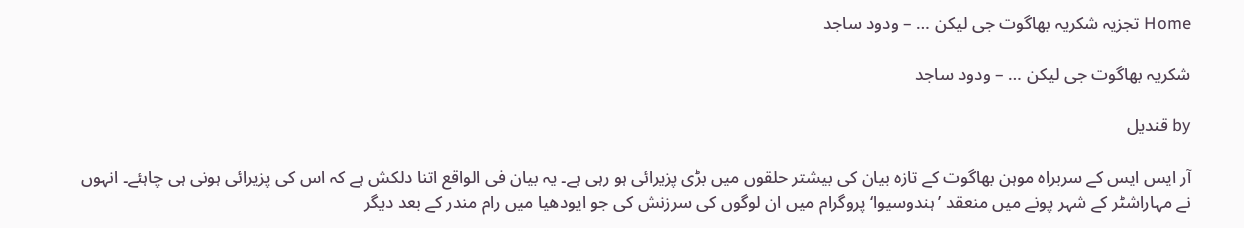Home تجزیہ شکریہ بھاگوت جی لیکن … – ودود ساجد

شکریہ بھاگوت جی لیکن … – ودود ساجد

by قندیل

آر ایس ایس کے سربراہ موہن بھاگوت کے تازہ بیان کی بیشتر حلقوں میں بڑی پزیرائی ہو رہی ہے۔ یہ بیان فی الواقع اتنا دلکش ہے کہ اس کی پزیرائی ہونی ہی چاہئے۔ انہوں نے مہاراشٹر کے شہر پونے میں منعقد ’ہندوسیوا‘ پروگرام میں ان لوگوں کی سرزنش کی جو ایودھیا میں رام مندر کے بعد دیگر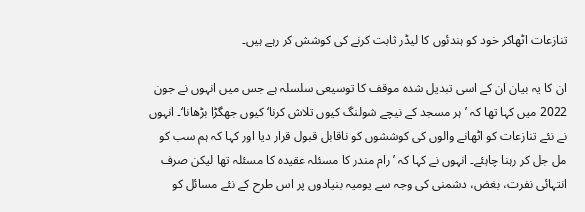تنازعات اٹھاکر خود کو ہندئوں کا لیڈر ثابت کرنے کی کوشش کر رہے ہیں۔

ان کا یہ بیان ان کے اسی تبدیل شدہ موقف کا توسیعی سلسلہ ہے جس میں انہوں نے جون 2022 میں کہا تھا کہ ’ہر مسجد کے نیچے شولنگ کیوں تلاش کرنا‘ کیوں جھگڑا بڑھانا‘۔ انہوں نے نئے تنازعات کو اٹھانے والوں کی کوششوں کو ناقابل قبول قرار دیا اور کہا کہ ہم سب کو مل جل کر رہنا چاہئے۔ انہوں نے کہا کہ ’رام مندر کا مسئلہ عقیدہ کا مسئلہ تھا لیکن صرف انتہائی نفرت، بغض، دشمنی کی وجہ سے یومیہ بنیادوں پر اس طرح کے نئے مسائل کو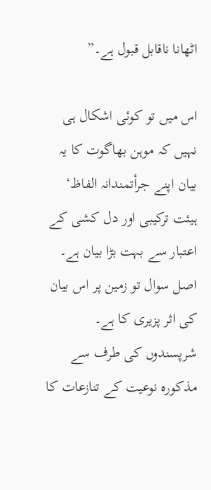اٹھانا ناقابل قبول ہے۔”

اس میں تو کوئی اشکال ہی نہیں کہ موہن بھاگوت کا یہ بیان اپنے جرأتمندانہ الفاظ‘ ہیئت ترکیبی اور دل کشی کے اعتبار سے بہت بڑا بیان ہے۔ اصل سوال تو زمین پر اس بیان کی اثر پزیری کا ہے۔ شرپسندوں کی طرف سے مذکورہ نوعیت کے تنازعات کا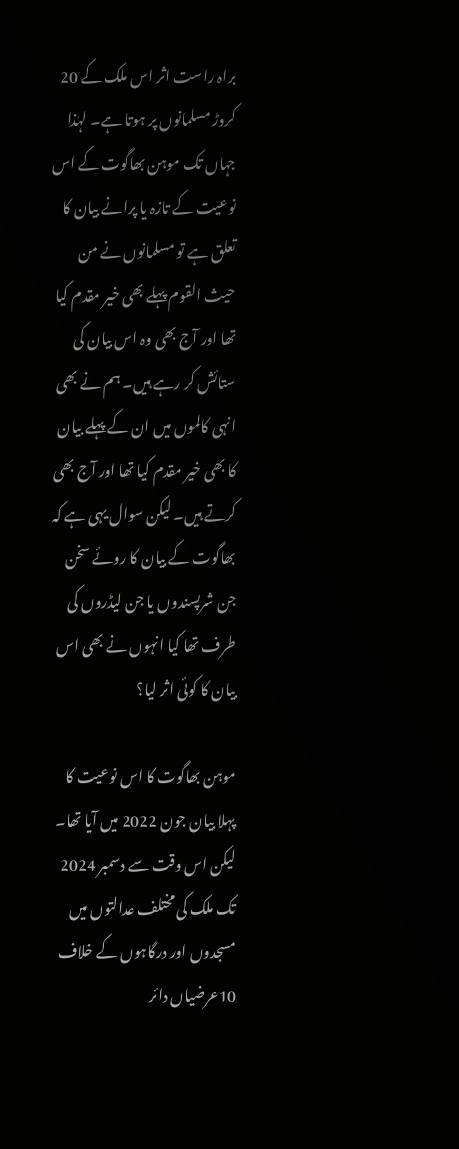براہ راست اثر اس ملک کے 20 کروڑ مسلمانوں پر ہوتا ہے۔ لہٰذا جہاں تک موہن بھاگوت کے اس نوعیت کے تازہ یا پرانے بیان کا تعلق ہے تو مسلمانوں نے من حیث القوم پہلے بھی خیر مقدم کیا تھا اور آج بھی وہ اس بیان کی ستائش کر رہے ہیں۔ ہم نے بھی انہی کالموں میں ان کے پہلے بیان کا بھی خیر مقدم کیا تھا اور آج بھی کرتے ہیں۔ لیکن سوال یہی ہے کہ بھاگوت کے بیان کا روئے سخن جن شرپسندوں یا جن لیڈروں کی طرف تھا کیا انہوں نے بھی اس بیان کا کوئی اثر لیا؟

موہن بھاگوت کا اس نوعیت کا پہلا بیان جون 2022 میں آیا تھا۔ لیکن اس وقت سے دسمبر 2024 تک ملک کی مختلف عدالتوں میں مسجدوں اور درگاہوں کے خلاف 10عرضیاں دائر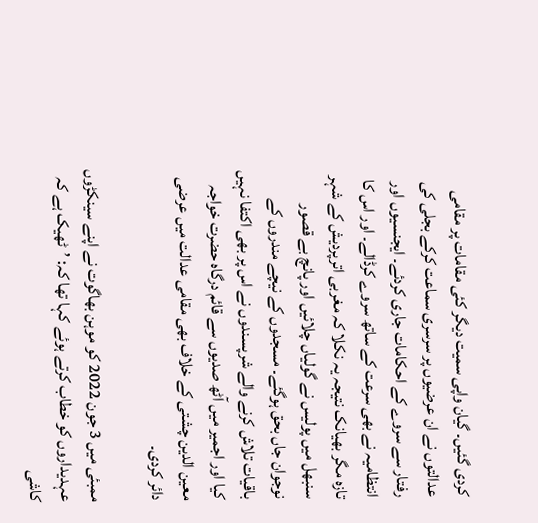کردی گئیں۔ گیان واپی سمیت دیگر کئی مقامات پر مقامی عدالتوں نے ان عرضیوں پر سرسری سماعت کرکے بجلی کی رفتار سے سروے کے احکامات جاری کردئے۔ ایجنسیوں اور انتظامیہ نے بھی سرعت کے ساتھ سروے کرڈالے۔ اور اس کا تازہ مگر بھیانک نتیجہ یہ نکلا کہ مغربی اترپردیش کے شہر سنبھل میں پولیس نے گولیاں چلائیں اور پانچ بے قصور نوجوان جاں بحق ہوگئے۔ مسجدوں کے نیچے مندروں کے باقیات تلاش کرنے والے شرپسندوں نے اس پر بھی اکتفا نہیں کیا اور اجمیر میں آٹھ صدیوں سے قائم درگاہ حضرت خواجہ معین الدین چشتی کے خلاف بھی مقامی عدالت میں عرضی دائر کردی۔

ممبئی میں 3 جون 2022 کو موہن بھاگوت نے اپنے سینکڑوں عہدیداروں کو خطاب کرتے ہوئے کہا تھا کہ: ’ٹھیک ہے کہ کاشی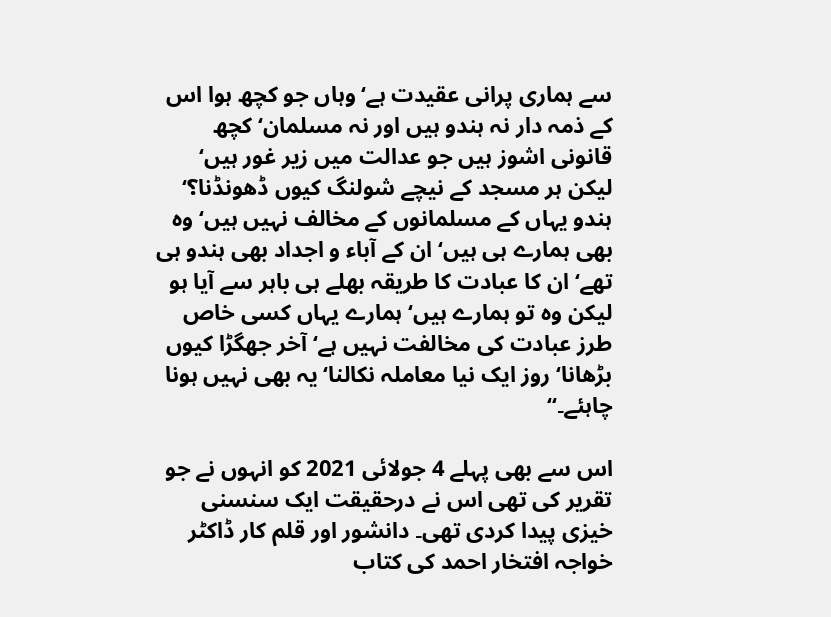سے ہماری پرانی عقیدت ہے‘ وہاں جو کچھ ہوا اس کے ذمہ دار نہ ہندو ہیں اور نہ مسلمان‘ کچھ قانونی اشوز ہیں جو عدالت میں زیر غور ہیں‘ لیکن ہر مسجد کے نیچے شولنگ کیوں ڈھونڈنا؟‘ ہندو یہاں کے مسلمانوں کے مخالف نہیں ہیں‘ وہ بھی ہمارے ہی ہیں‘ ان کے آباء و اجداد بھی ہندو ہی تھے‘ ان کا عبادت کا طریقہ بھلے ہی باہر سے آیا ہو لیکن وہ تو ہمارے ہیں‘ ہمارے یہاں کسی خاص طرز عبادت کی مخالفت نہیں ہے‘ آخر جھگڑا کیوں بڑھانا‘ روز ایک نیا معاملہ نکالنا‘ یہ بھی نہیں ہونا چاہئے۔‘‘

اس سے بھی پہلے 4 جولائی 2021 کو انہوں نے جو تقریر کی تھی اس نے درحقیقت ایک سنسنی خیزی پیدا کردی تھی۔ دانشور اور قلم کار ڈاکٹر خواجہ افتخار احمد کی کتاب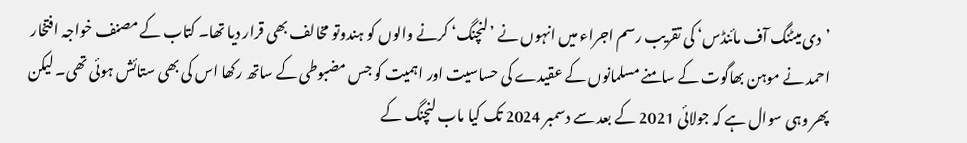’دی میٹنگ آف مائنڈس‘ کی تقریب رسم اجراء میں انہوں نے ’لنچنگ‘ کرنے والوں کو ہندوتو مخالف بھی قرار دیا تھا۔ کتاب کے مصنف خواجہ افتخار احمد نے موہن بھاگوت کے سامنے مسلمانوں کے عقیدے کی حساسیت اور اہمیت کو جس مضبوطی کے ساتھ رکھا اس کی بھی ستائش ہوئی تھی۔ لیکن پھر وہی سوال ہے کہ جولائی 2021 کے بعد سے دسمبر 2024 تک کیا ماب لنچنگ کے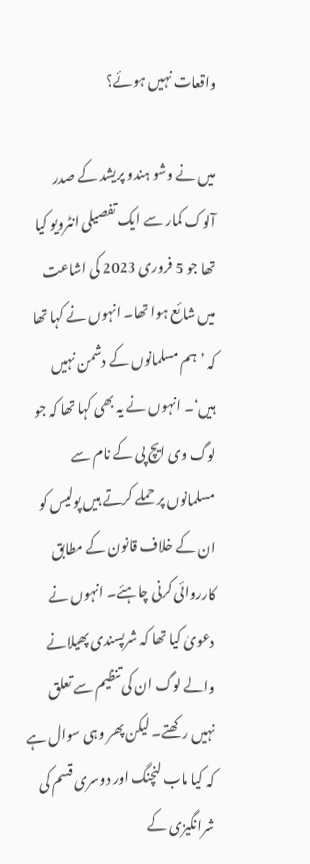واقعات نہیں ہوئے؟

میں نے وشو ہندو پریشد کے صدر آلوک کمار سے ایک تفصیلی انٹرویو کیا تھا جو 5 فروری 2023 کی اشاعت میں شائع ہوا تھا۔ انہوں نے کہا تھا کہ ’ہم مسلمانوں کے دشمن نہیں ہیں‘۔ انہوں نے یہ بھی کہا تھا کہ جو لوگ وی ایچ پی کے نام سے مسلمانوں پر حملے کرتے ہیں پولیس کو ان کے خلاف قانون کے مطابق کارروائی کرنی چاہئے۔ انہوں نے دعویٰ کیا تھا کہ شرپسندی پھیلانے والے لوگ ان کی تنظیم سے تعلق نہیں رکھتے۔ لیکن پھر وہی سوال ہے کہ کیا ماب لنچنگ اور دوسری قسم کی شرانگیزی کے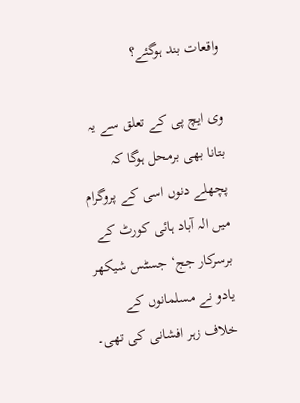واقعات بند ہوگئے؟

وی ایچ پی کے تعلق سے یہ بتانا بھی برمحل ہوگا کہ پچھلے دنوں اسی کے پروگرام میں الہ آباد ہائی کورٹ کے برسرکار جج‘ جسٹس شیکھر یادو نے مسلمانوں کے خلاف زہر افشانی کی تھی۔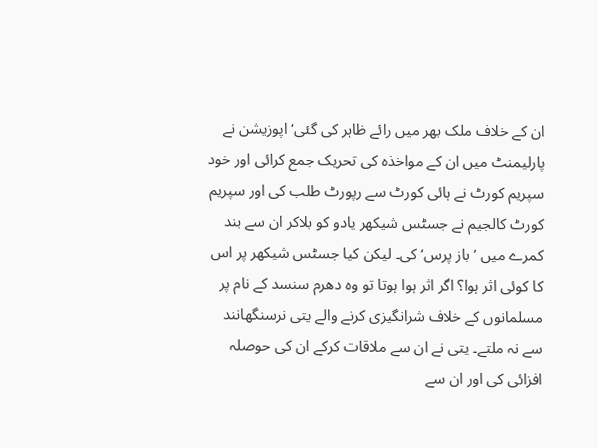ان کے خلاف ملک بھر میں رائے ظاہر کی گئی‘ اپوزیشن نے پارلیمنٹ میں ان کے مواخذہ کی تحریک جمع کرائی اور خود سپریم کورٹ نے ہائی کورٹ سے رپورٹ طلب کی اور سپریم کورٹ کالجیم نے جسٹس شیکھر یادو کو بلاکر ان سے بند کمرے میں ’باز پرس‘ کی۔ لیکن کیا جسٹس شیکھر پر اس کا کوئی اثر ہوا؟ اگر اثر ہوا ہوتا تو وہ دھرم سنسد کے نام پر مسلمانوں کے خلاف شرانگیزی کرنے والے یتی نرسنگھانند سے نہ ملتے۔ یتی نے ان سے ملاقات کرکے ان کی حوصلہ افزائی کی اور ان سے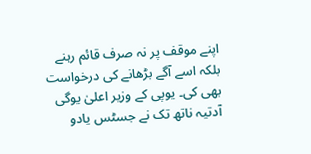اپنے موقف پر نہ صرف قائم رہنے بلکہ اسے آگے بڑھانے کی درخواست بھی کی۔ یوپی کے وزیر اعلیٰ یوگی آدتیہ ناتھ تک نے جسٹس یادو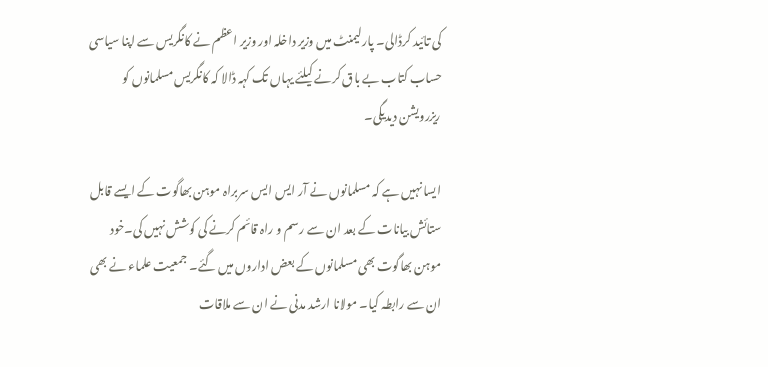کی تائید کرڈالی۔ پارلیمنٹ میں وزیر داخلہ اور وزیر اعظم نے کانگریس سے اپنا سیاسی حساب کتاب بے باق کرنے کیلئے یہاں تک کہہ ڈالا کہ کانگریس مسلمانوں کو ریزرویشن دیدیگی۔

ایسا نہیں ہے کہ مسلمانوں نے آر ایس ایس سربراہ موہن بھاگوت کے ایسے قابل ستائش بیانات کے بعد ان سے رسم و راہ قائم کرنے کی کوشش نہیں کی۔خود موہن بھاگوت بھی مسلمانوں کے بعض اداروں میں گئے۔ جمعیت علماء نے بھی ان سے رابطہ کیا۔ مولانا ارشد مدنی نے ان سے ملاقات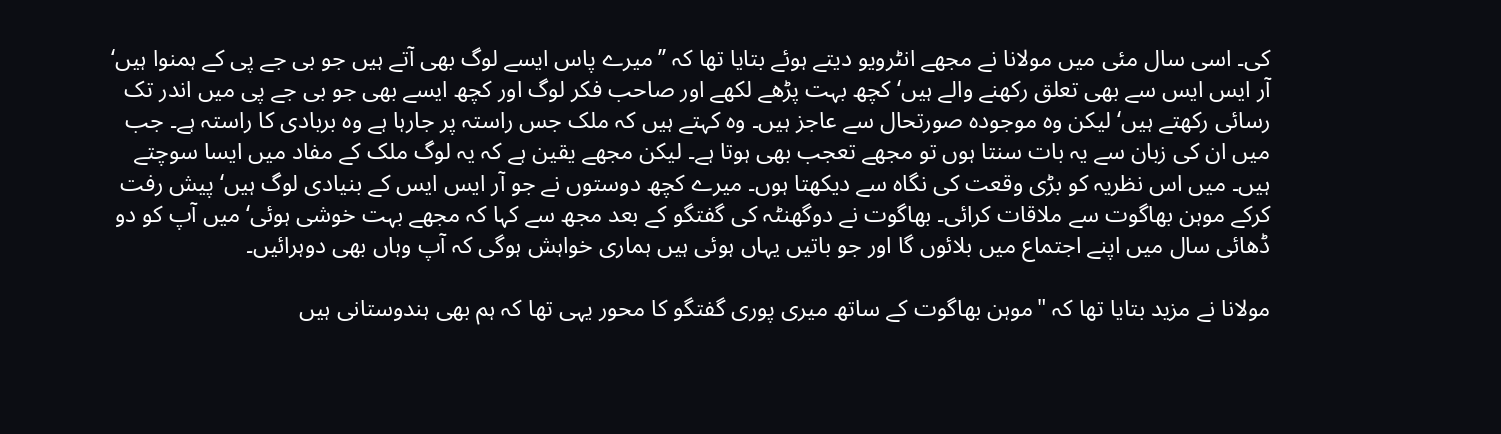کی۔ اسی سال مئی میں مولانا نے مجھے انٹرویو دیتے ہوئے بتایا تھا کہ ’’میرے پاس ایسے لوگ بھی آتے ہیں جو بی جے پی کے ہمنوا ہیں‘ آر ایس ایس سے بھی تعلق رکھنے والے ہیں‘ کچھ بہت پڑھے لکھے اور صاحب فکر لوگ اور کچھ ایسے بھی جو بی جے پی میں اندر تک رسائی رکھتے ہیں‘ لیکن وہ موجودہ صورتحال سے عاجز ہیں۔ وہ کہتے ہیں کہ ملک جس راستہ پر جارہا ہے وہ بربادی کا راستہ ہے۔ جب میں ان کی زبان سے یہ بات سنتا ہوں تو مجھے تعجب بھی ہوتا ہے۔ لیکن مجھے یقین ہے کہ یہ لوگ ملک کے مفاد میں ایسا سوچتے ہیں۔ میں اس نظریہ کو بڑی وقعت کی نگاہ سے دیکھتا ہوں۔ میرے کچھ دوستوں نے جو آر ایس ایس کے بنیادی لوگ ہیں‘ پیش رفت کرکے موہن بھاگوت سے ملاقات کرائی۔ بھاگوت نے دوگھنٹہ کی گفتگو کے بعد مجھ سے کہا کہ مجھے بہت خوشی ہوئی‘ میں آپ کو دو ڈھائی سال میں اپنے اجتماع میں بلائوں گا اور جو باتیں یہاں ہوئی ہیں ہماری خواہش ہوگی کہ آپ وہاں بھی دوہرائیں۔

مولانا نے مزید بتایا تھا کہ "موہن بھاگوت کے ساتھ میری پوری گفتگو کا محور یہی تھا کہ ہم بھی ہندوستانی ہیں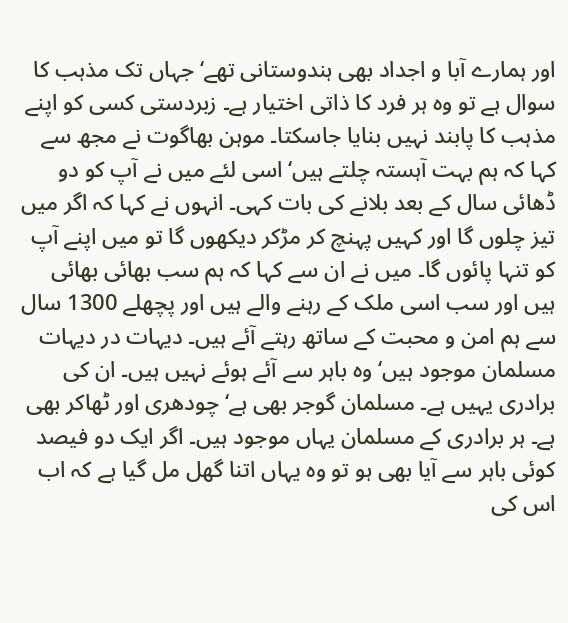اور ہمارے آبا و اجداد بھی ہندوستانی تھے‘ جہاں تک مذہب کا سوال ہے تو وہ ہر فرد کا ذاتی اختیار ہے۔ زبردستی کسی کو اپنے مذہب کا پابند نہیں بنایا جاسکتا۔ موہن بھاگوت نے مجھ سے کہا کہ ہم بہت آہستہ چلتے ہیں‘ اسی لئے میں نے آپ کو دو ڈھائی سال کے بعد بلانے کی بات کہی۔ انہوں نے کہا کہ اگر میں تیز چلوں گا اور کہیں پہنچ کر مڑکر دیکھوں گا تو میں اپنے آپ کو تنہا پائوں گا۔ میں نے ان سے کہا کہ ہم سب بھائی بھائی ہیں اور سب اسی ملک کے رہنے والے ہیں اور پچھلے 1300 سال سے ہم امن و محبت کے ساتھ رہتے آئے ہیں۔ دیہات در دیہات مسلمان موجود ہیں‘ وہ باہر سے آئے ہوئے نہیں ہیں۔ ان کی برادری یہیں ہے۔ مسلمان گوجر بھی ہے‘ چودھری اور ٹھاکر بھی ہے۔ ہر برادری کے مسلمان یہاں موجود ہیں۔ اگر ایک دو فیصد کوئی باہر سے آیا بھی ہو تو وہ یہاں اتنا گھل مل گیا ہے کہ اب اس کی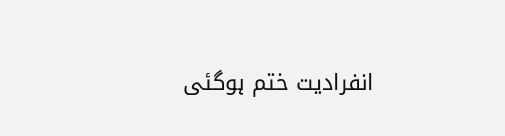انفرادیت ختم ہوگئی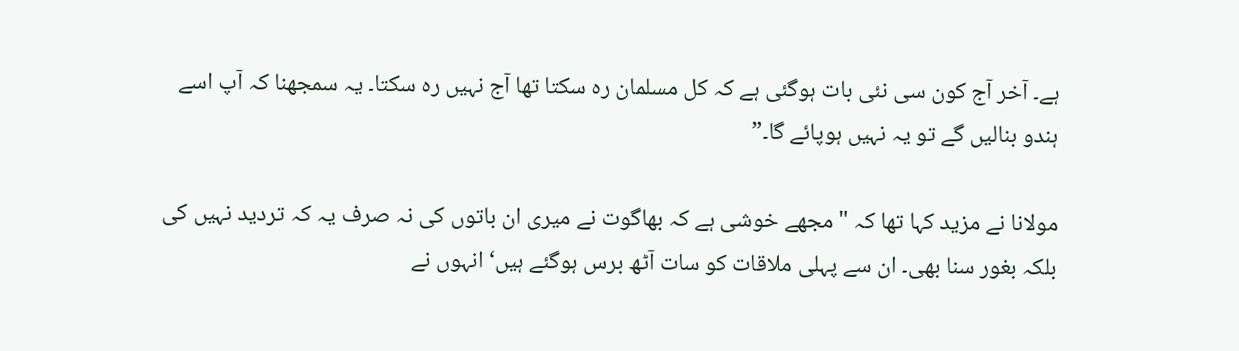ہے۔ آخر آج کون سی نئی بات ہوگئی ہے کہ کل مسلمان رہ سکتا تھا آج نہیں رہ سکتا۔ یہ سمجھنا کہ آپ اسے ہندو بنالیں گے تو یہ نہیں ہوپائے گا۔”

مولانا نے مزید کہا تھا کہ "مجھے خوشی ہے کہ بھاگوت نے میری ان باتوں کی نہ صرف یہ کہ تردید نہیں کی بلکہ بغور سنا بھی۔ ان سے پہلی ملاقات کو سات آٹھ برس ہوگئے ہیں‘ انہوں نے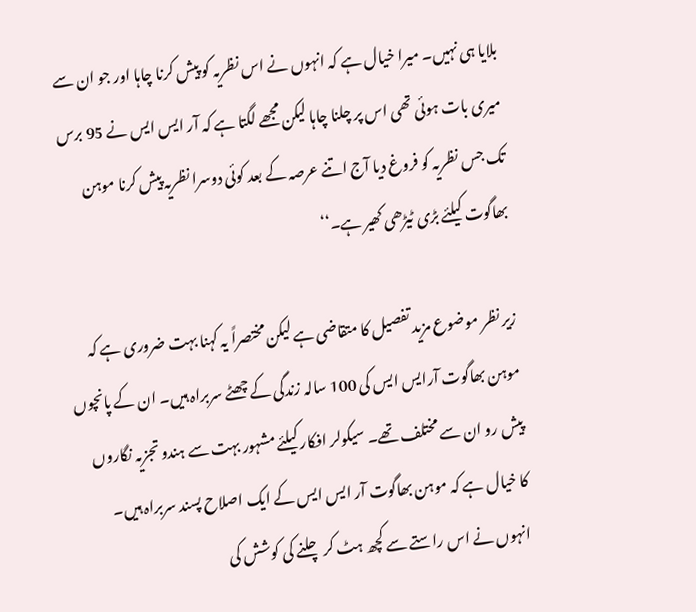بلایا ہی نہیں۔ میرا خیال ہے کہ انہوں نے اس نظریہ کو پیش کرنا چاہا اور جو ان سے میری بات ہوئی تھی اس پر چلنا چاہا لیکن مجھے لگتا ہے کہ آر ایس ایس نے 95 برس تک جس نظریہ کو فروغ دیا آج اتنے عرصہ کے بعد کوئی دوسرا نظریہ پیش کرنا موہن بھاگوت کیلئے بڑی ٹیڑھی کھیر ہے۔‘‘

زیر نظر موضوع مزید تفصیل کا متقاضی ہے لیکن مختصراً یہ کہنا بہت ضروری ہے کہ موہن بھاگوت آرایس ایس کی 100 سالہ زندگی کے چھٹے سربراہ ہیں۔ ان کے پانچوں پیش رو ان سے مختلف تھے۔ سیکولر افکار کیلئے مشہور بہت سے ہندو تجزیہ نگاروں کا خیال ہے کہ موہن بھاگوت آر ایس ایس کے ایک اصلاح پسند سربراہ ہیں۔ انہوں نے اس راستے سے کچھ ہٹ کر چلنے کی کوشش کی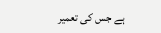ہے جس کی تعمیر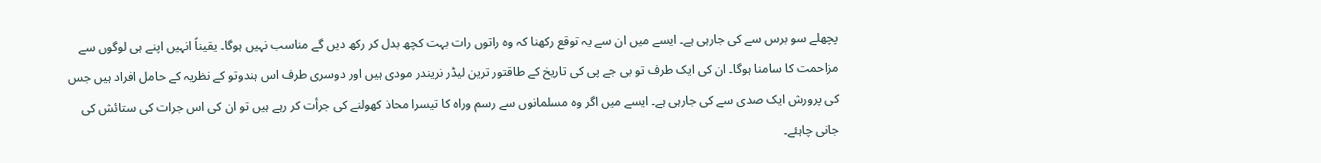پچھلے سو برس سے کی جارہی ہے۔ ایسے میں ان سے یہ توقع رکھنا کہ وہ راتوں رات بہت کچھ بدل کر رکھ دیں گے مناسب نہیں ہوگا۔ یقیناً انہیں اپنے ہی لوگوں سے مزاحمت کا سامنا ہوگا۔ ان کی ایک طرف تو بی جے پی کی تاریخ کے طاقتور ترین لیڈر نریندر مودی ہیں اور دوسری طرف اس ہندوتو کے نظریہ کے حامل افراد ہیں جس کی پرورش ایک صدی سے کی جارہی ہے۔ ایسے میں اگر وہ مسلمانوں سے رسم وراہ کا تیسرا محاذ کھولنے کی جرأت کر رہے ہیں تو ان کی اس جرات کی ستائش کی جانی چاہئے۔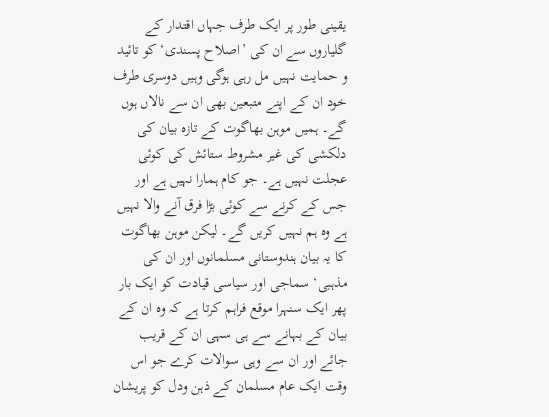یقینی طور پر ایک طرف جہاں اقتدار کے گلیاروں سے ان کی ’اصلاح پسندی‘ کو تائید و حمایت نہیں مل رہی ہوگی وہیں دوسری طرف خود ان کے اپنے متبعین بھی ان سے نالاں ہوں گے۔ ہمیں موہن بھاگوت کے تازہ بیان کی دلکشی کی غیر مشروط ستائش کی کوئی عجلت نہیں ہے۔ جو کام ہمارا نہیں ہے اور جس کے کرنے سے کوئی بڑا فرق آنے والا نہیں ہے وہ ہم نہیں کریں گے۔ لیکن موہن بھاگوت کا یہ بیان ہندوستانی مسلمانوں اور ان کی مذہبی‘ سماجی اور سیاسی قیادت کو ایک بار پھر ایک سنہرا موقع فراہم کرتا ہے کہ وہ ان کے بیان کے بہانے سے ہی سہی ان کے قریب جائے اور ان سے وہی سوالات کرے جو اس وقت ایک عام مسلمان کے ذہن ودل کو پریشان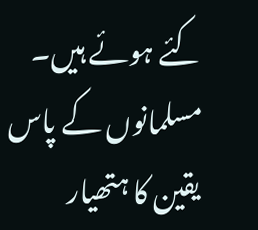کئے ہوئے ہیں۔ مسلمانوں کے پاس یقین کا ہتھیار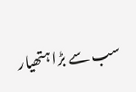سب سے بڑا ہتھیار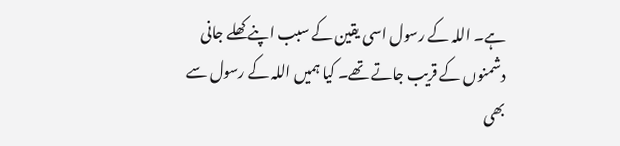ہے۔ اللہ کے رسول اسی یقین کے سبب اپنے کھلے جانی دشمنوں کے قریب جاتے تھے۔ کیا ہمیں اللہ کے رسول سے بھی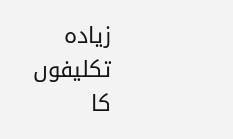زیادہ تکلیفوں کا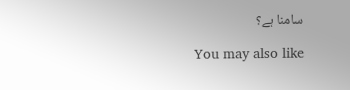سامنا ہے؟

You may also like